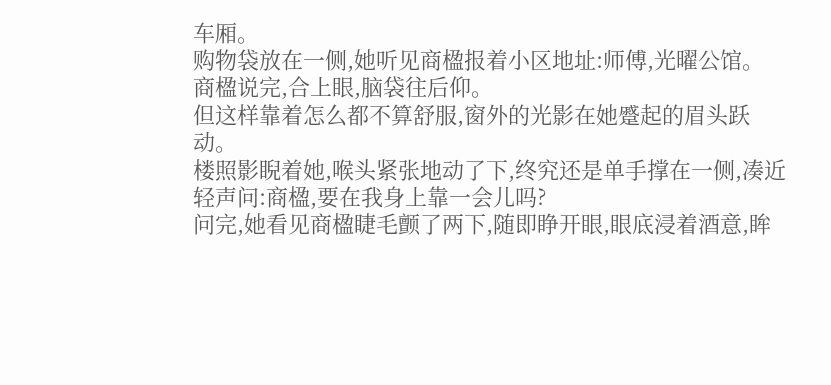车厢。
购物袋放在一侧,她听见商楹报着小区地址:师傅,光曜公馆。
商楹说完,合上眼,脑袋往后仰。
但这样靠着怎么都不算舒服,窗外的光影在她蹙起的眉头跃动。
楼照影睨着她,喉头紧张地动了下,终究还是单手撑在一侧,凑近轻声问:商楹,要在我身上靠一会儿吗?
问完,她看见商楹睫毛颤了两下,随即睁开眼,眼底浸着酒意,眸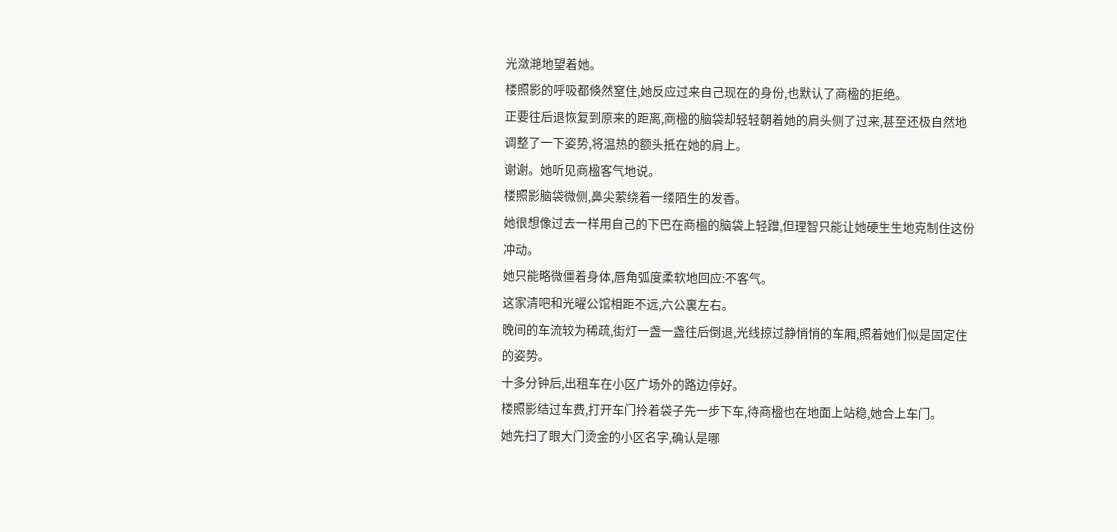光潋滟地望着她。
楼照影的呼吸都倏然窒住,她反应过来自己现在的身份,也默认了商楹的拒绝。
正要往后退恢复到原来的距离,商楹的脑袋却轻轻朝着她的肩头侧了过来,甚至还极自然地调整了一下姿势,将温热的额头抵在她的肩上。
谢谢。她听见商楹客气地说。
楼照影脑袋微侧,鼻尖萦绕着一缕陌生的发香。
她很想像过去一样用自己的下巴在商楹的脑袋上轻蹭,但理智只能让她硬生生地克制住这份冲动。
她只能略微僵着身体,唇角弧度柔软地回应:不客气。
这家清吧和光曜公馆相距不远,六公裏左右。
晚间的车流较为稀疏,街灯一盏一盏往后倒退,光线掠过静悄悄的车厢,照着她们似是固定住的姿势。
十多分钟后,出租车在小区广场外的路边停好。
楼照影结过车费,打开车门拎着袋子先一步下车,待商楹也在地面上站稳,她合上车门。
她先扫了眼大门烫金的小区名字,确认是哪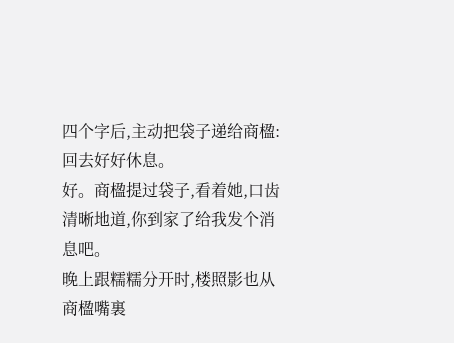四个字后,主动把袋子递给商楹:回去好好休息。
好。商楹提过袋子,看着她,口齿清晰地道,你到家了给我发个消息吧。
晚上跟糯糯分开时,楼照影也从商楹嘴裏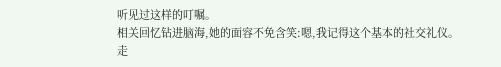听见过这样的叮嘱。
相关回忆钻进脑海,她的面容不免含笑:嗯,我记得这个基本的社交礼仪。
走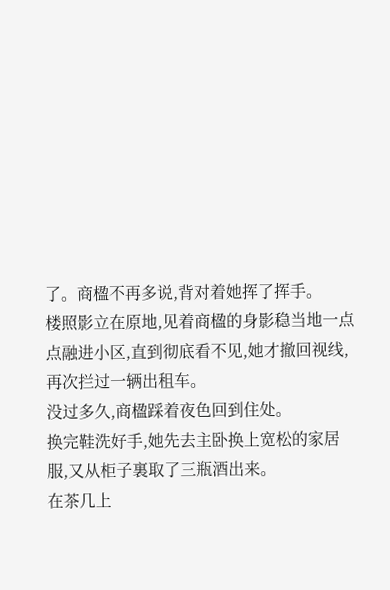了。商楹不再多说,背对着她挥了挥手。
楼照影立在原地,见着商楹的身影稳当地一点点融进小区,直到彻底看不见,她才撤回视线,再次拦过一辆出租车。
没过多久,商楹踩着夜色回到住处。
换完鞋洗好手,她先去主卧换上宽松的家居服,又从柜子裏取了三瓶酒出来。
在茶几上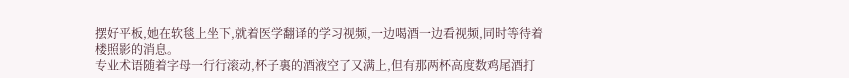摆好平板,她在软毯上坐下,就着医学翻译的学习视频,一边喝酒一边看视频,同时等待着楼照影的消息。
专业术语随着字母一行行滚动,杯子裏的酒液空了又满上,但有那两杯高度数鸡尾酒打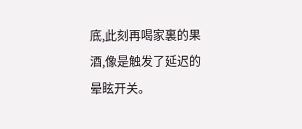底,此刻再喝家裏的果酒,像是触发了延迟的晕眩开关。